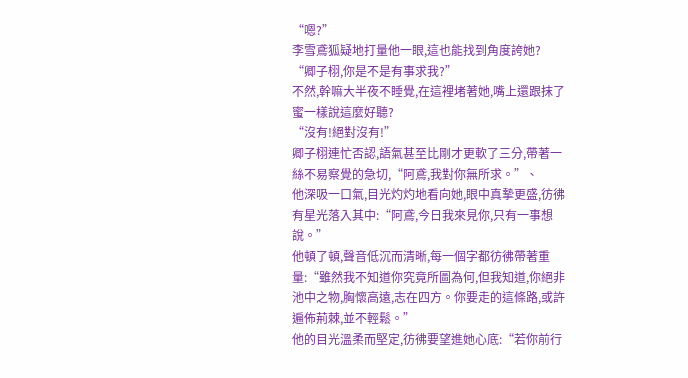“嗯?”
李雪鳶狐疑地打量他一眼,這也能找到角度誇她?
“卿子栩,你是不是有事求我?”
不然,幹嘛大半夜不睡覺,在這裡堵著她,嘴上還跟抹了蜜一樣說這麼好聽?
“沒有!絕對沒有!”
卿子栩連忙否認,語氣甚至比剛才更軟了三分,帶著一絲不易察覺的急切,“阿鳶,我對你無所求。”、
他深吸一口氣,目光灼灼地看向她,眼中真摯更盛,彷彿有星光落入其中:“阿鳶,今日我來見你,只有一事想說。”
他頓了頓,聲音低沉而清晰,每一個字都彷彿帶著重量:“雖然我不知道你究竟所圖為何,但我知道,你絕非池中之物,胸懷高遠,志在四方。你要走的這條路,或許遍佈荊棘,並不輕鬆。”
他的目光溫柔而堅定,彷彿要望進她心底:“若你前行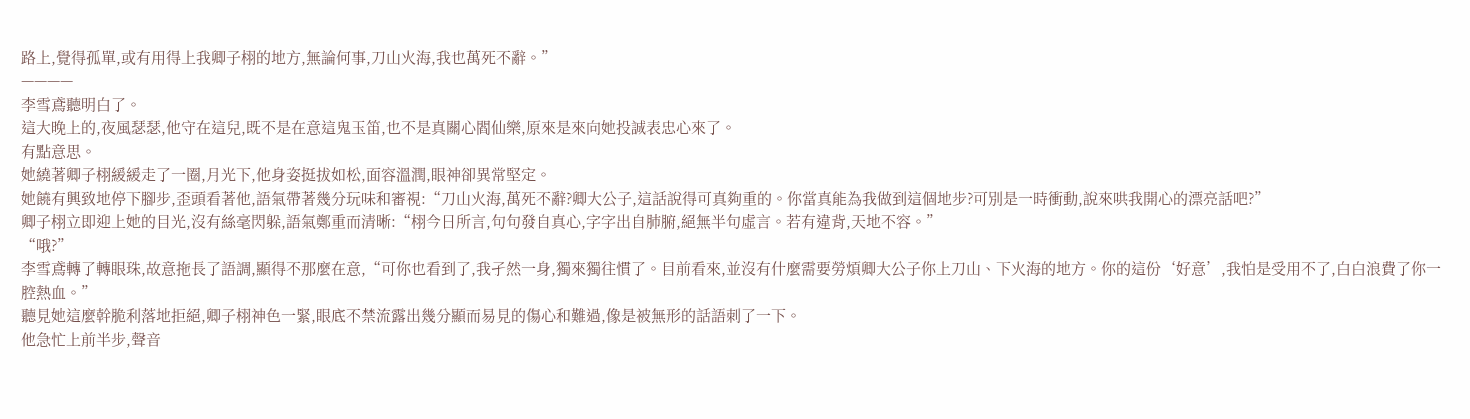路上,覺得孤單,或有用得上我卿子栩的地方,無論何事,刀山火海,我也萬死不辭。”
————
李雪鳶聽明白了。
這大晚上的,夜風瑟瑟,他守在這兒,既不是在意這鬼玉笛,也不是真關心閻仙樂,原來是來向她投誠表忠心來了。
有點意思。
她繞著卿子栩緩緩走了一圈,月光下,他身姿挺拔如松,面容溫潤,眼神卻異常堅定。
她饒有興致地停下腳步,歪頭看著他,語氣帶著幾分玩味和審視:“刀山火海,萬死不辭?卿大公子,這話說得可真夠重的。你當真能為我做到這個地步?可別是一時衝動,說來哄我開心的漂亮話吧?”
卿子栩立即迎上她的目光,沒有絲毫閃躲,語氣鄭重而清晰:“栩今日所言,句句發自真心,字字出自肺腑,絕無半句虛言。若有違背,天地不容。”
“哦?”
李雪鳶轉了轉眼珠,故意拖長了語調,顯得不那麼在意,“可你也看到了,我孑然一身,獨來獨往慣了。目前看來,並沒有什麼需要勞煩卿大公子你上刀山、下火海的地方。你的這份‘好意’,我怕是受用不了,白白浪費了你一腔熱血。”
聽見她這麼幹脆利落地拒絕,卿子栩神色一緊,眼底不禁流露出幾分顯而易見的傷心和難過,像是被無形的話語刺了一下。
他急忙上前半步,聲音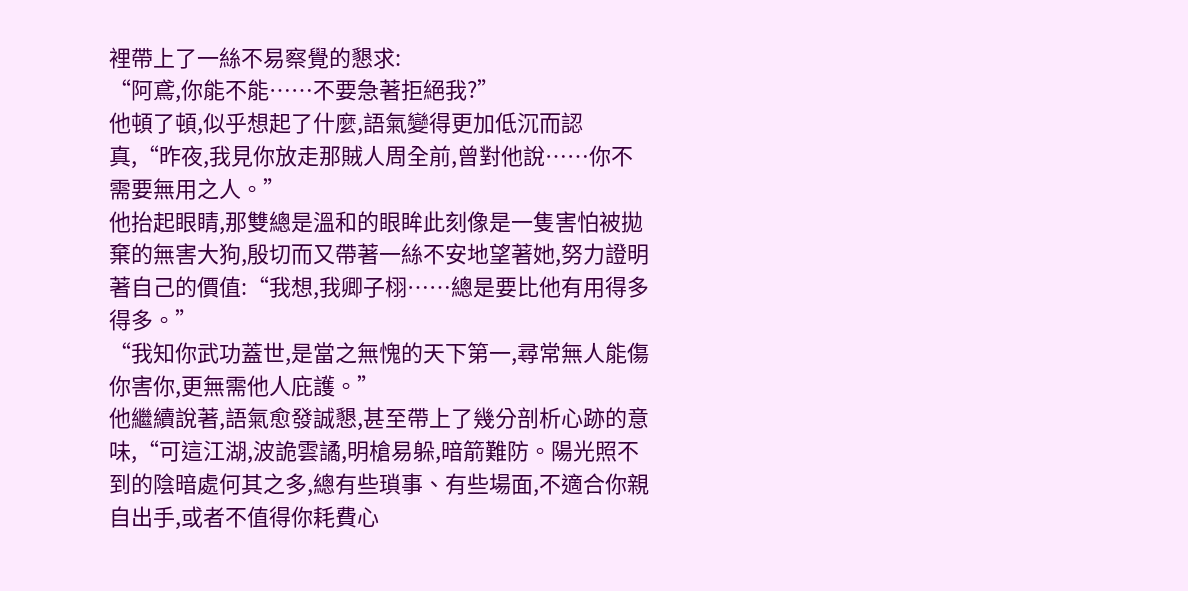裡帶上了一絲不易察覺的懇求:
“阿鳶,你能不能……不要急著拒絕我?”
他頓了頓,似乎想起了什麼,語氣變得更加低沉而認真,“昨夜,我見你放走那賊人周全前,曾對他說……你不需要無用之人。”
他抬起眼睛,那雙總是溫和的眼眸此刻像是一隻害怕被拋棄的無害大狗,殷切而又帶著一絲不安地望著她,努力證明著自己的價值:“我想,我卿子栩……總是要比他有用得多得多。”
“我知你武功蓋世,是當之無愧的天下第一,尋常無人能傷你害你,更無需他人庇護。”
他繼續說著,語氣愈發誠懇,甚至帶上了幾分剖析心跡的意味,“可這江湖,波詭雲譎,明槍易躲,暗箭難防。陽光照不到的陰暗處何其之多,總有些瑣事、有些場面,不適合你親自出手,或者不值得你耗費心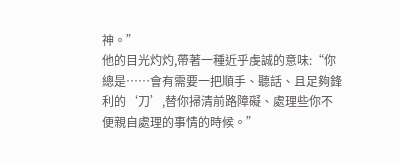神。”
他的目光灼灼,帶著一種近乎虔誠的意味:“你總是……會有需要一把順手、聽話、且足夠鋒利的‘刀’,替你掃清前路障礙、處理些你不便親自處理的事情的時候。”